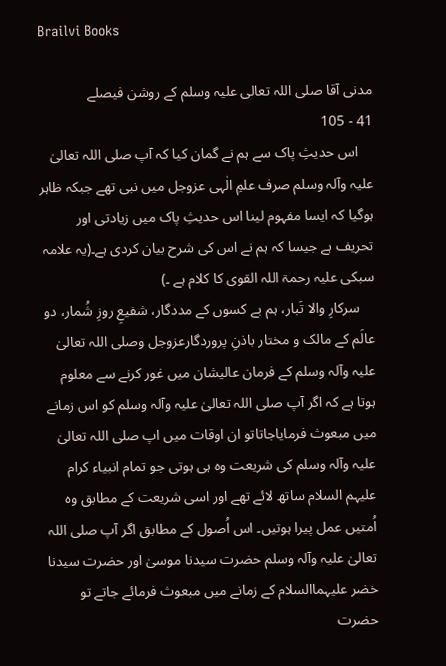Brailvi Books

مدنی آقا صلی اللہ تعالی علیہ وسلم کے روشن فیصلے
41 - 105
    اس حدیثِ پاک سے ہم نے گمان کیا کہ آپ صلی اللہ تعالیٰ علیہ وآلہ وسلم صرف علمِ الٰہی عزوجل میں نبی تھے جبکہ ظاہر ہوگیا کہ ایسا مفہوم لینا اس حدیثِ پاک میں زیادتی اور تحریف ہے جیسا کہ ہم نے اس کی شرح بیان کردی ہے۔(یہ علامہ سبکی علیہ رحمۃ اللہ القوی کا کلام ہے ۔)
    سرکارِ والا تَبار، ہم بے کسوں کے مددگار، شفیعِ روزِ شُمار، دو عالَم کے مالک و مختار باذنِ پروردگارعزوجل وصلی اللہ تعالیٰ علیہ وآلہ وسلم کے فرمان عالیشان میں غور کرنے سے معلوم ہوتا ہے کہ اگر آپ صلی اللہ تعالیٰ علیہ وآلہ وسلم کو اس زمانے میں مبعوث فرمایاجاتاتو ان اوقات میں اپ صلی اللہ تعالیٰ علیہ وآلہ وسلم کی شریعت وہ ہی ہوتی جو تمام انبیاء کرام علیہم السلام ساتھ لائے تھے اور اسی شریعت کے مطابق وہ اُمتیں عمل پیرا ہوتیں۔ اس اُصول کے مطابق اگر آپ صلی اللہ تعالیٰ علیہ وآلہ وسلم حضرت سیدنا موسیٰ اور حضرت سیدنا خضر علیہماالسلام کے زمانے میں مبعوث فرمائے جاتے تو حضرت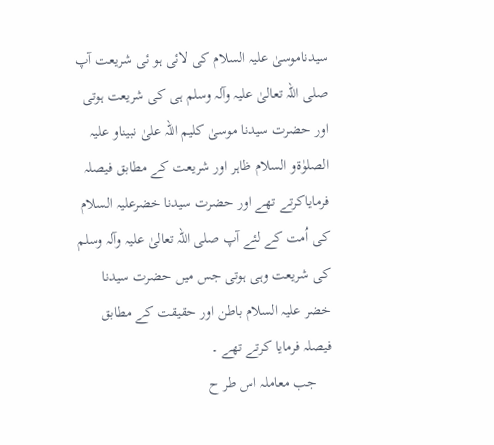سيدناموسیٰ علیہ السلام کی لائی ہو ئی شريعت آپ صلی اللہ تعالیٰ علیہ وآلہ وسلم ہی کی شريعت ہوتی اور حضرت سیدنا موسیٰ کلیم اللہ علیٰ نبیناو علیہ الصلوٰۃو السلام ظاہر اور شریعت کے مطابق فیصلہ فرمایاکرتے تھے اور حضرت سیدنا خضرعلیہ السلام کی اُمت کے لئے آپ صلی اللہ تعالیٰ علیہ وآلہ وسلم کی شریعت وہی ہوتی جس میں حضرت سیدنا خضر علیہ السلام باطن اور حقیقت کے مطابق فیصلہ فرمايا کرتے تھے ۔
    جب معاملہ اس طر ح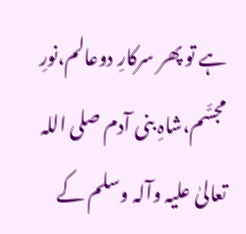ہے تو پھر سرکارِ دوعالم،نورِ مجسَّم،شاہِ بنی آدم صلی اللہ تعالیٰ علیہ وآلہ وسلم کے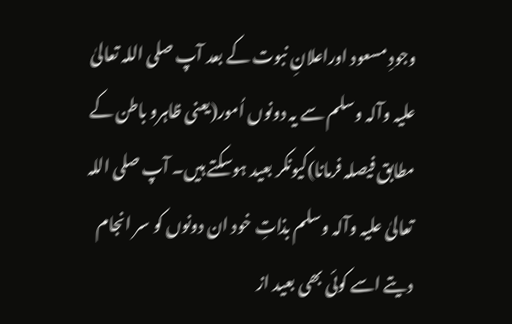وجودِ مسعود اوراعلانِ نبوت کے بعد آپ صلی اللہ تعالیٰ علیہ وآلہ وسلم سے یہ دونوں اُمور(یعنی ظاہرو باطن کے مطابق فیصلہ فرمانا)کیونکر بعید ہوسکتے ہيں۔ آپ صلی اللہ تعالیٰ علیہ وآلہ وسلم بذاتِ خود ان دونوں کو سر انجام دیتے اسے کوئی بھی بعید از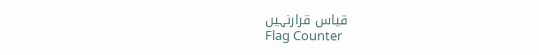قیاس قرارنہیں
Flag Counter